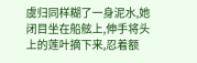虞归同样糊了一身泥水,她闭目坐在船舷上,伸手将头上的莲叶摘下来,忍着额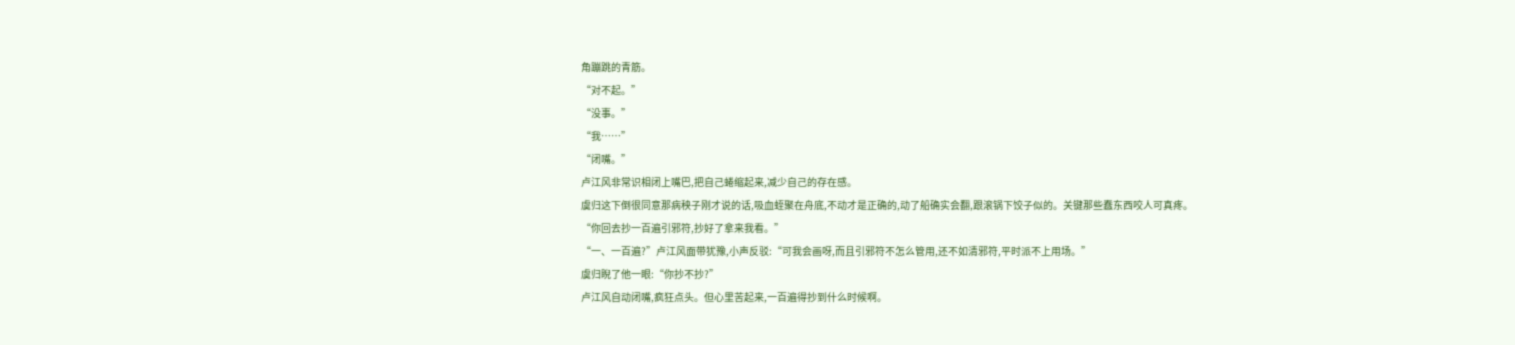角蹦跳的青筋。
“对不起。”
“没事。”
“我……”
“闭嘴。”
卢江风非常识相闭上嘴巴,把自己蜷缩起来,减少自己的存在感。
虞归这下倒很同意那病秧子刚才说的话,吸血蛭聚在舟底,不动才是正确的,动了船确实会翻,跟滚锅下饺子似的。关键那些蠢东西咬人可真疼。
“你回去抄一百遍引邪符,抄好了拿来我看。”
“一、一百遍?”卢江风面带犹豫,小声反驳:“可我会画呀,而且引邪符不怎么管用,还不如清邪符,平时派不上用场。”
虞归睨了他一眼:“你抄不抄?”
卢江风自动闭嘴,疯狂点头。但心里苦起来,一百遍得抄到什么时候啊。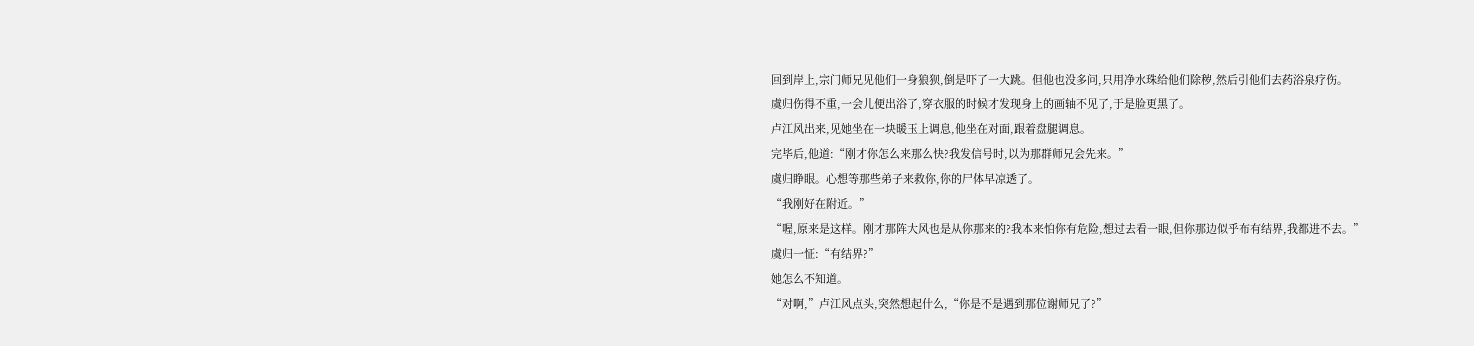回到岸上,宗门师兄见他们一身狼狈,倒是吓了一大跳。但他也没多问,只用净水珠给他们除秽,然后引他们去药浴泉疗伤。
虞归伤得不重,一会儿便出浴了,穿衣服的时候才发现身上的画轴不见了,于是脸更黑了。
卢江风出来,见她坐在一块暖玉上调息,他坐在对面,跟着盘腿调息。
完毕后,他道:“刚才你怎么来那么快?我发信号时,以为那群师兄会先来。”
虞归睁眼。心想等那些弟子来救你,你的尸体早凉透了。
“我刚好在附近。”
“喔,原来是这样。刚才那阵大风也是从你那来的?我本来怕你有危险,想过去看一眼,但你那边似乎布有结界,我都进不去。”
虞归一怔:“有结界?”
她怎么不知道。
“对啊,”卢江风点头,突然想起什么,“你是不是遇到那位谢师兄了?”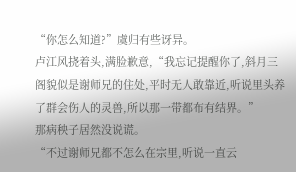“你怎么知道?”虞归有些讶异。
卢江风挠着头,满脸歉意,“我忘记提醒你了,斜月三阁貌似是谢师兄的住处,平时无人敢靠近,听说里头养了群会伤人的灵兽,所以那一带都布有结界。”
那病秧子居然没说谎。
“不过谢师兄都不怎么在宗里,听说一直云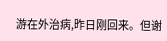游在外治病,昨日刚回来。但谢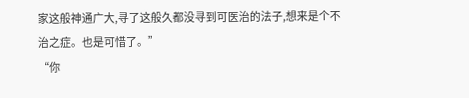家这般神通广大,寻了这般久都没寻到可医治的法子,想来是个不治之症。也是可惜了。”
“你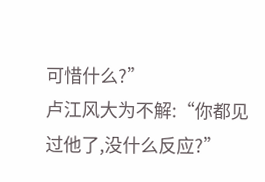可惜什么?”
卢江风大为不解:“你都见过他了,没什么反应?”